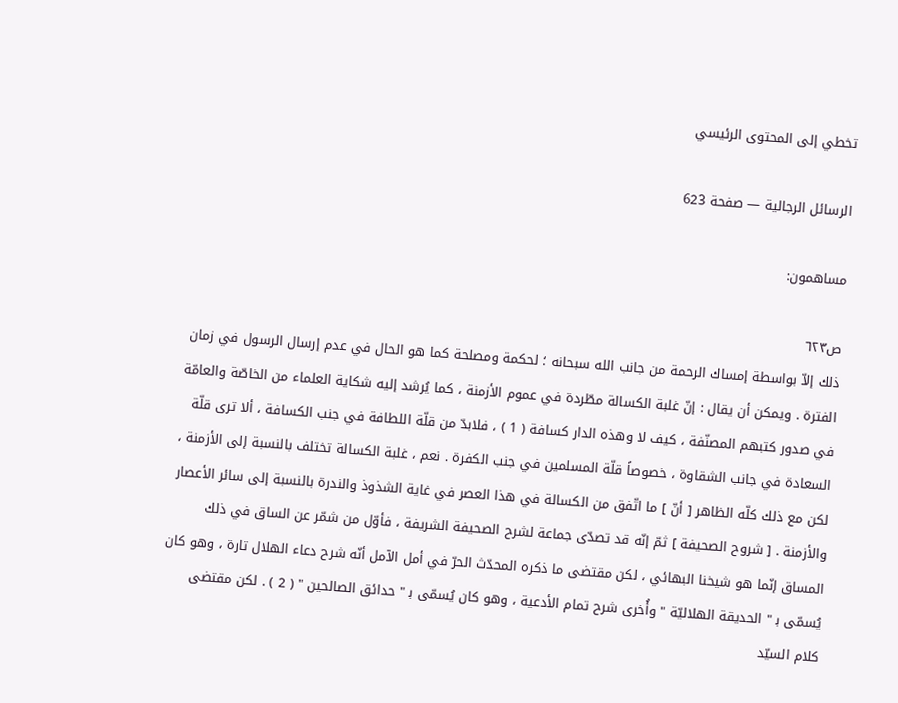تخطي إلى المحتوى الرئيسي

الرسائل الرجالية — صفحة 623

مساهمون:

ص٦٢٣
ذلك إلاّ بواسطة إمساك الرحمة من جانب الله سبحانه ؛ لحكمة ومصلحة كما هو الحال في عدم إرسال الرسول في زمان الفترة . ويمكن أن يقال : إنّ غلبة الكسالة مطّردة في عموم الأزمنة ، كما يُرشد إليه شكاية العلماء من الخاصّة والعامّة في صدور كتبهم المصنّفة ، كيف لا وهذه الدار كسافة ( 1 ) ، فلابدّ من قلّة اللطافة في جنب الكسافة ، ألا ترى قلّة السعادة في جانب الشقاوة ، خصوصاً قلّة المسلمين في جنب الكفرة . نعم ، غلبة الكسالة تختلف بالنسبة إلى الأزمنة ، لكن مع ذلك كلّه الظاهر [ أنّ ] ما اتّفق من الكسالة في هذا العصر في غاية الشذوذ والندرة بالنسبة إلى سائر الأعصار والأزمنة . [ شروح الصحيفة ] ثمّ إنّه قد تصدّى جماعة لشرح الصحيفة الشريفة ، فأوّل من شمّر عن الساق في ذلك المساق إنّما هو شيخنا البهائي ، لكن مقتضى ما ذكره المحدّث الحرّ في أمل الآمل أنّه شرح دعاء الهلال تارة ، وهو كان يُسمّى ب‍ " الحديقة الهلاليّة " وأُخرى شرح تمام الأدعية ، وهو كان يُسمّى ب‍ " حدائق الصالحين " ( 2 ) . لكن مقتضى كلام السيّد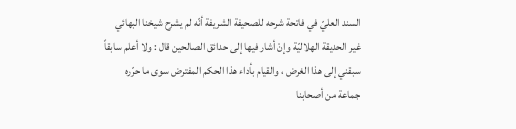السند العليّ في فاتحة شرحه للصحيفة الشريفة أنّه لم يشرح شيخنا البهائي غير الحديقة الهلاليّة وإنْ أشار فيها إلى حدائق الصالحين قال : ولا أعلم سابقاً سبقني إلى هذا الغرض ، والقيام بأداء هذا الحكم المفترض سوى ما حرّره جماعة من أصحابنا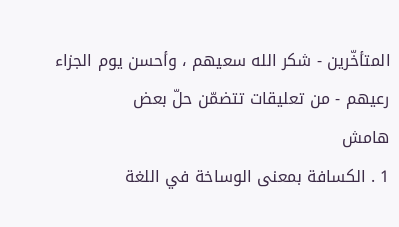المتأخّرين - شكر الله سعيهم ، وأحسن يوم الجزاء رعيهم - من تعليقات تتضمّن حلّ بعض
هامش
1 . الكسافة بمعنى الوساخة في اللغة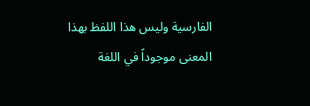الفارسية وليس هذا اللفظ بهذا المعنى موجوداً في اللغة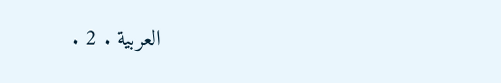العربية . 2 .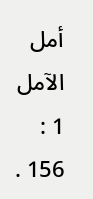أمل الآمل 1 : 156 .